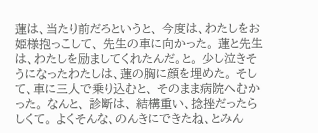蓮は、当たり前だろというと、 今度は、わたしをお姫様抱っこして、 先生の車に向かった。 蓮と先生は、わたしを励ましてくれたんだ。と。 少し泣きそうになったわたしは、蓮の胸に顔を埋めた。 そして、車に三人で乗り込むと、 そのまま病院へむかった。 なんと、 診断は、 結構重い、捻挫だったらしくて。 よくそんな、のんきにできたね、とみん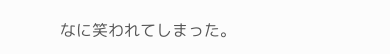なに笑われてしまった。